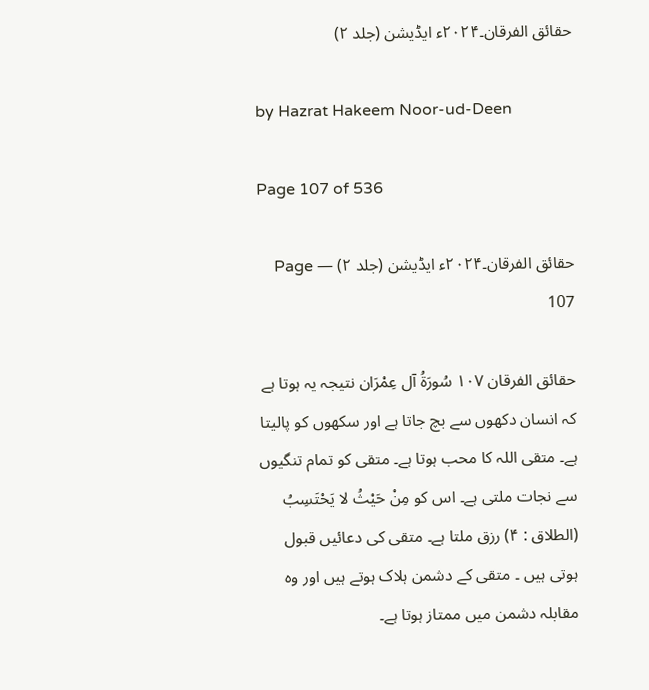حقائق الفرقان۔۲۰۲۴ء ایڈیشن (جلد ۲)

by Hazrat Hakeem Noor-ud-Deen

Page 107 of 536

حقائق الفرقان۔۲۰۲۴ء ایڈیشن (جلد ۲) — Page 107

حقائق الفرقان ۱۰۷ سُورَةُ آل عِمْرَان نتیجہ یہ ہوتا ہے کہ انسان دکھوں سے بچ جاتا ہے اور سکھوں کو پالیتا ہے۔ متقی اللہ کا محب ہوتا ہے۔ متقی کو تمام تنگیوں سے نجات ملتی ہے۔ اس کو مِنْ حَيْثُ لا يَحْتَسِبُ (الطلاق : ۴) رزق ملتا ہے۔ متقی کی دعائیں قبول ہوتی ہیں ۔ متقی کے دشمن ہلاک ہوتے ہیں اور وہ مقابلہ دشمن میں ممتاز ہوتا ہے۔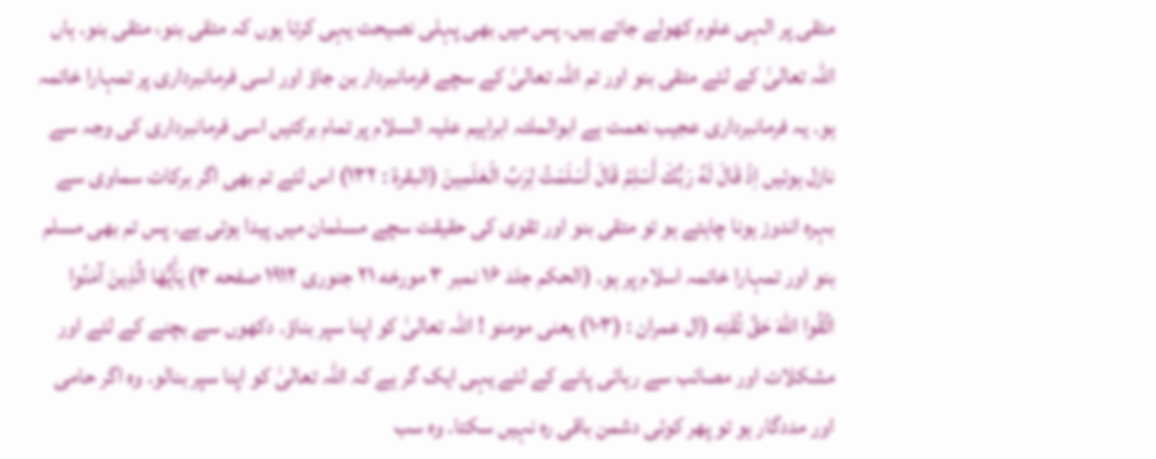متقی پر الہی علوم کھولے جاتے ہیں۔ پس میں بھی پہلی نصیحت یہی کرتا ہوں کہ متقی بنو، متقی بنو۔ ہاں اللہ تعالیٰ کے لئے متقی بنو اور تم اللہ تعالیٰ کے سچے فرمانبردار بن جاؤ اور اسی فرمانبرداری پر تمہارا خاتمہ ہو۔ یہ فرمانبرداری عجیب نعمت ہے ابوالملتہ ابراہیم علیہ السلام پر تمام برکتیں اسی فرمانبرداری کی وجہ سے نازل ہوئیں اِذْ قَالَ لَهُ رَبُّكَ أَسْلِمُ قَالَ أَسْلَمْتُ لِرَبِّ الْعَلَمِينَ (البقرۃ : ۱۳۲) اس لئے تم بھی اگر برکات سماوی سے بہرہ اندوز ہونا چاہتے ہو تو متقی بنو اور تقوی کی حقیقت سچے مسلمان میں پیدا ہوتی ہے۔ پس تم بھی مسلم بنو اور تمہارا خاتمہ اسلام پر ہو۔ (الحکم جلد ۱۶ نمبر ۳ مورخه ۲۱ جنوری ۱۹۱۲ صفحه ۳) يَأَيُّهَا الَّذِينَ آمَنُوا اتَّقُوا اللهَ حَقَّ تُقَتِه (ال عمران : (۱۰۳) یعنی مومنو ! اللہ تعالیٰ کو اپنا سپر بناؤ۔ دکھوں سے بچنے کے لئے اور مشکلات اور مصائب سے رہائی پانے کے لئے یہی ایک گر ہے کہ اللہ تعالیٰ کو اپنا سپر بنالو۔ وہ اگر حامی اور مددگار ہو تو پھر کوئی دشمن باقی رہ نہیں سکتا۔ وہ سب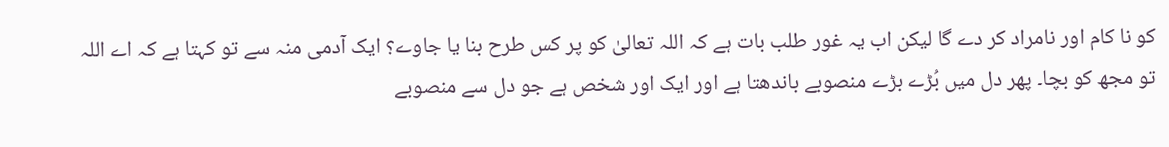کو نا کام اور نامراد کر دے گا لیکن اب یہ غور طلب بات ہے کہ اللہ تعالیٰ کو پر کس طرح بنا یا جاوے؟ ایک آدمی منہ سے تو کہتا ہے کہ اے اللہ تو مجھ کو بچا۔ پھر دل میں بُڑے بڑے منصوبے باندھتا ہے اور ایک اور شخص ہے جو دل سے منصوبے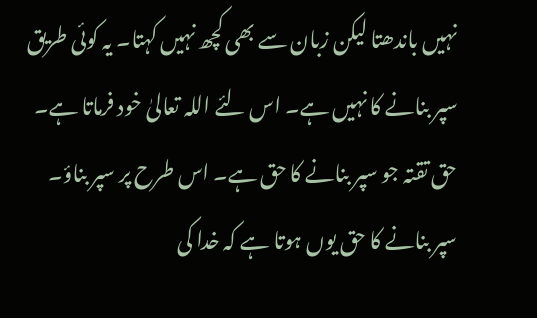نہیں باندھتا لیکن زبان سے بھی کچھ نہیں کہتا۔ یہ کوئی طریق سپر بنانے کا نہیں ہے۔ اس لئے اللہ تعالیٰ خود فرماتا ہے۔ حق تقتہ جو سپر بنانے کا حق ہے۔ اس طرح پر سپر بناؤ۔ سپر بنانے کا حق یوں ہوتا ہے کہ خدا کی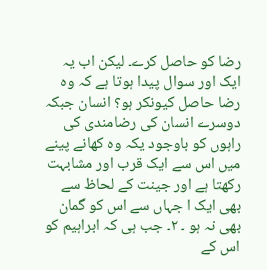رضا کو حاصل کرے۔ لیکن اب یہ ایک اور سوال پیدا ہوتا ہے کہ وہ رضا حاصل کیونکر ہو؟ انسان جبکہ دوسرے انسان کی رضامندی کی راہوں کو باوجود یکہ وہ کھانے پینے میں اس سے ایک قرب اور مشابہت رکھتا ہے اور جینت کے لحاظ سے بھی ایک ا جہاں سے اس کو گمان بھی نہ ہو ۔ ۲۔ جب ہی کہ ابراہیم کو اس کے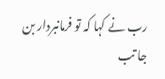رب نے کہا کہ تو فرمانبردار بن جا تب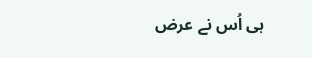ہی اُس نے عرض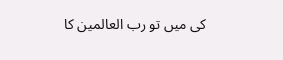کی میں تو رب العالمین کا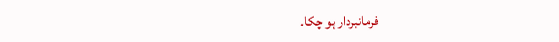فرمانبردار ہو چکا۔